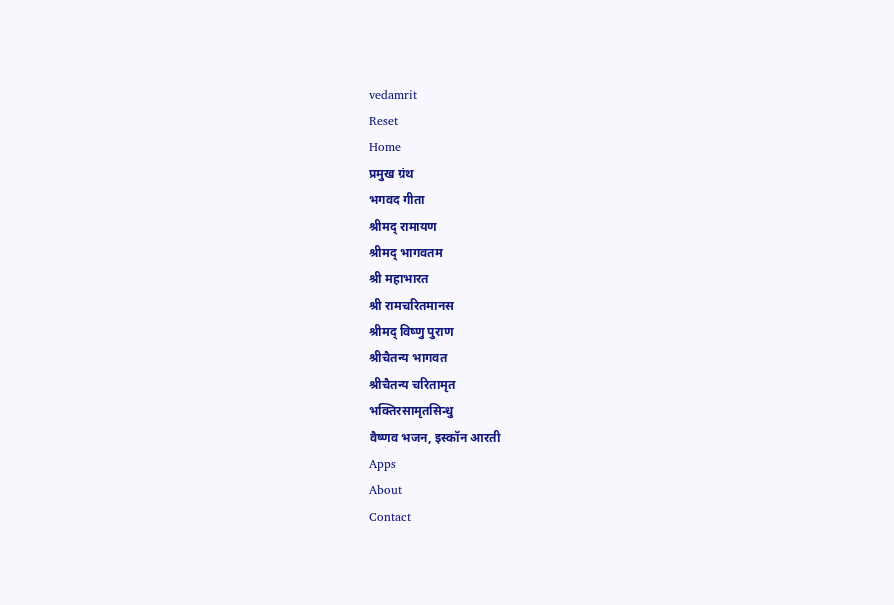vedamrit
Reset
Home
प्रमुख ग्रंथ
भगवद गीता
श्रीमद् रामायण
श्रीमद् भागवतम
श्री महाभारत
श्री रामचरितमानस
श्रीमद् विष्णु पुराण
श्रीचैतन्य भागवत
श्रीचैतन्य चरितामृत
भक्तिरसामृतसिन्धु
वैष्णव भजन, इस्कॉन आरती
Apps
About
Contact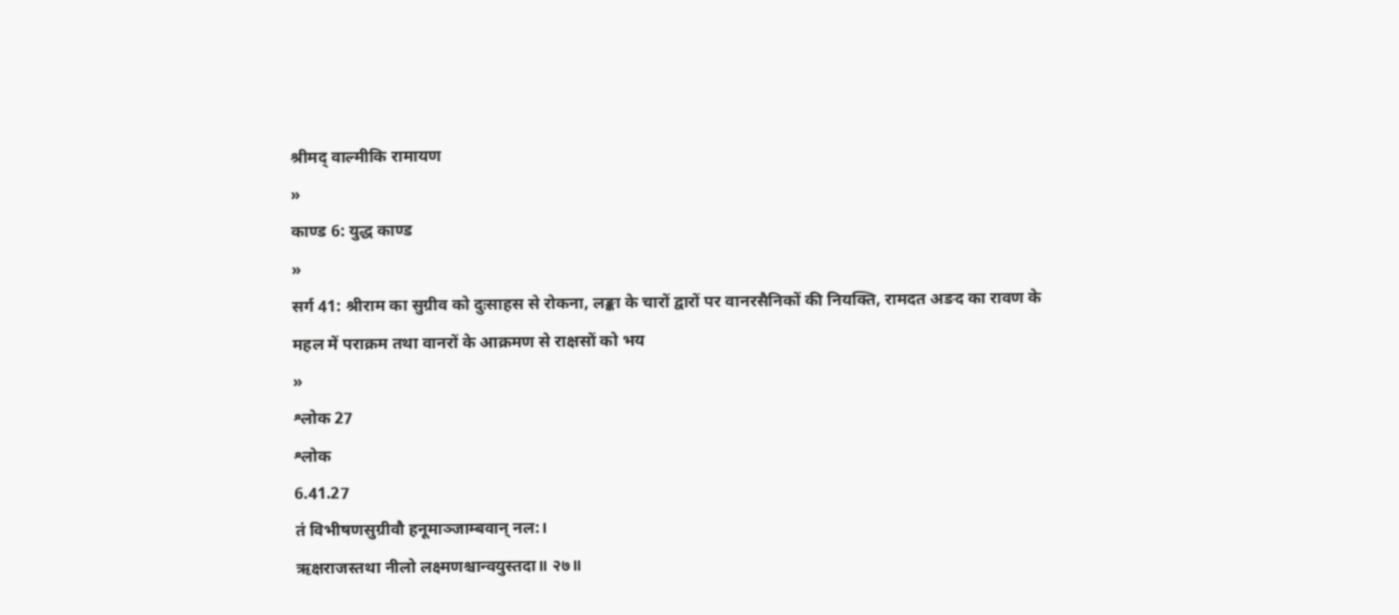श्रीमद् वाल्मीकि रामायण
»
काण्ड 6: युद्ध काण्ड
»
सर्ग 41: श्रीराम का सुग्रीव को दुःसाहस से रोकना, लङ्का के चारों द्वारों पर वानरसैनिकों की नियक्ति, रामदत अङद का रावण के महल में पराक्रम तथा वानरों के आक्रमण से राक्षसों को भय
»
श्लोक 27
श्लोक
6.41.27
तं विभीषणसुग्रीवौ हनूमाञ्जाम्बवान् नल:।
ऋक्षराजस्तथा नीलो लक्ष्मणश्चान्वयुस्तदा॥ २७॥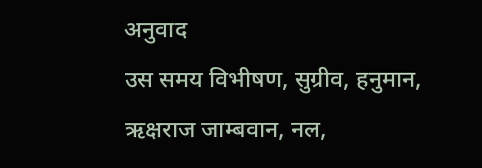अनुवाद
उस समय विभीषण, सुग्रीव, हनुमान, ऋक्षराज जाम्बवान, नल,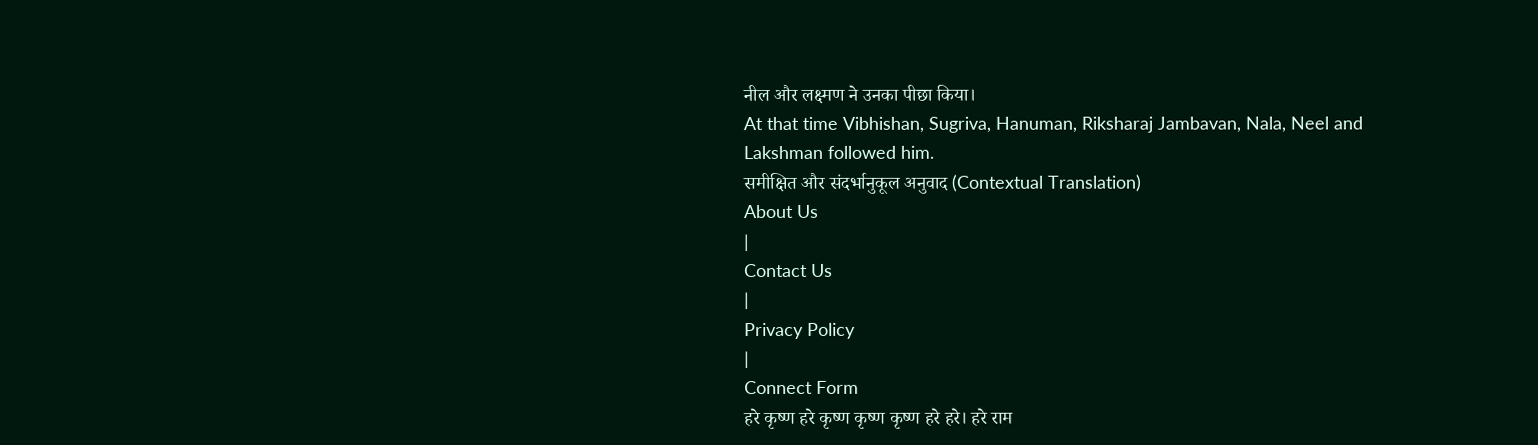नील और लक्ष्मण ने उनका पीछा किया।
At that time Vibhishan, Sugriva, Hanuman, Riksharaj Jambavan, Nala, Neel and Lakshman followed him.
समीक्षित और संदर्भानुकूल अनुवाद (Contextual Translation)
About Us
|
Contact Us
|
Privacy Policy
|
Connect Form
हरे कृष्ण हरे कृष्ण कृष्ण कृष्ण हरे हरे। हरे राम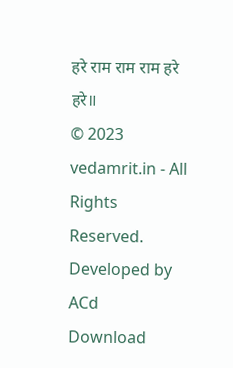हरे राम राम राम हरे हरे॥
© 2023 vedamrit.in - All Rights Reserved. Developed by ACd
Download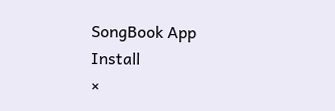SongBook App
Install
×